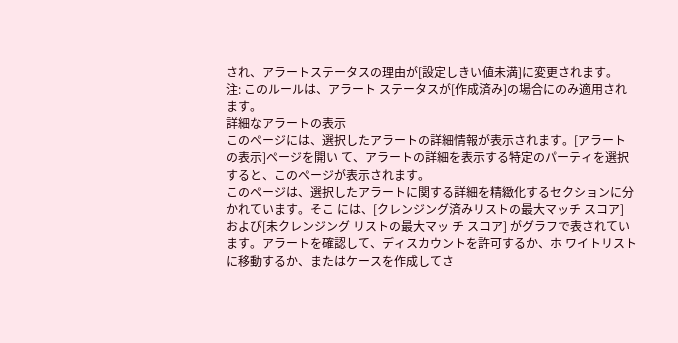され、アラートステータスの理由が[設定しきい値未満]に変更されます。
注: このルールは、アラート ステータスが[作成済み]の場合にのみ適用されます。
詳細なアラートの表示
このページには、選択したアラートの詳細情報が表示されます。[アラートの表示]ページを開い て、アラートの詳細を表示する特定のパーティを選択すると、このページが表示されます。
このページは、選択したアラートに関する詳細を精緻化するセクションに分かれています。そこ には、[クレンジング済みリストの最大マッチ スコア] および[未クレンジング リストの最大マッ チ スコア] がグラフで表されています。アラートを確認して、ディスカウントを許可するか、ホ ワイトリストに移動するか、またはケースを作成してさ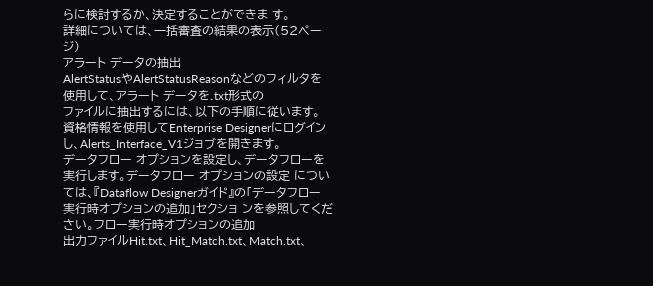らに検討するか、決定することができま す。
詳細については、一括審査の結果の表示(52ページ)
アラート データの抽出
AlertStatusやAlertStatusReasonなどのフィルタを使用して、アラート データを.txt形式の
ファイルに抽出するには、以下の手順に従います。
資格情報を使用してEnterprise Designerにログインし、Alerts_Interface_V1ジョブを開きます。
データフロー オプションを設定し、データフローを実行します。データフロー オプションの設定 については、『Dataflow Designerガイド』の「データフロー実行時オプションの追加」セクショ ンを参照してください。フロー実行時オプションの追加
出力ファイルHit.txt、Hit_Match.txt、Match.txt、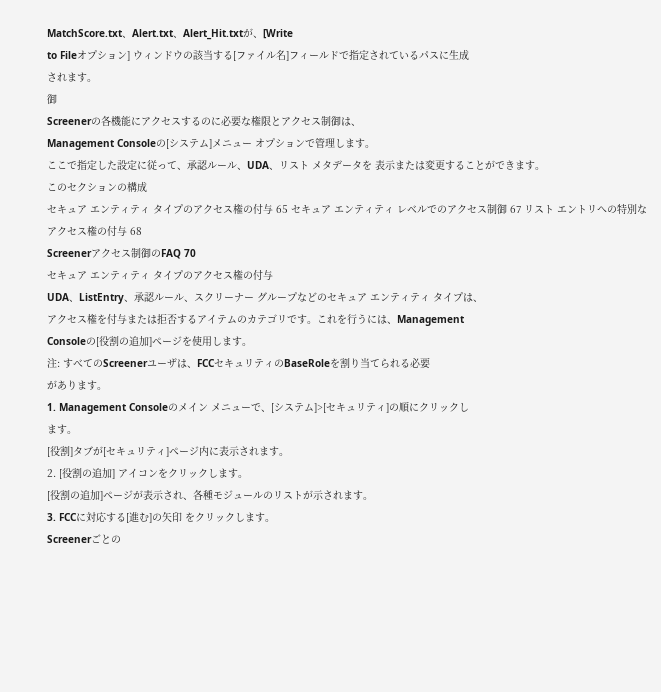MatchScore.txt、Alert.txt、Alert_Hit.txtが、[Write
to Fileオプション] ウィンドウの該当する[ファイル名]フィールドで指定されているパスに生成
されます。
御
Screenerの各機能にアクセスするのに必要な権限とアクセス制御は、
Management Consoleの[システム]メニュー オプションで管理します。
ここで指定した設定に従って、承認ルール、UDA、リスト メタデータを 表示または変更することができます。
このセクションの構成
セキュア エンティティ タイプのアクセス権の付与 65 セキュア エンティティ レベルでのアクセス制御 67 リスト エントリへの特別なアクセス権の付与 68
Screenerアクセス制御のFAQ 70
セキュア エンティティ タイプのアクセス権の付与
UDA、ListEntry、承認ルール、スクリーナー グループなどのセキュア エンティティ タイプは、
アクセス権を付与または拒否するアイテムのカテゴリです。これを行うには、Management
Consoleの[役割の追加]ページを使用します。
注: すべてのScreenerユーザは、FCCセキュリティのBaseRoleを割り当てられる必要
があります。
1. Management Consoleのメイン メニューで、[システム]>[セキュリティ]の順にクリックし
ます。
[役割]タブが[セキュリティ]ページ内に表示されます。
2. [役割の追加] アイコンをクリックします。
[役割の追加]ページが表示され、各種モジュールのリストが示されます。
3. FCCに対応する[進む]の矢印 をクリックします。
Screenerごとの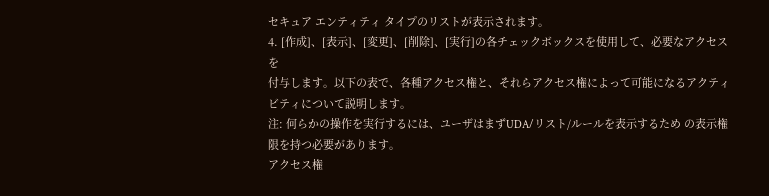セキュア エンティティ タイプのリストが表示されます。
4. [作成]、[表示]、[変更]、[削除]、[実行]の各チェックボックスを使用して、必要なアクセスを
付与します。以下の表で、各種アクセス権と、それらアクセス権によって可能になるアクティ ビティについて説明します。
注: 何らかの操作を実行するには、ユーザはまずUDA/リスト/ルールを表示するため の表示権限を持つ必要があります。
アクセス権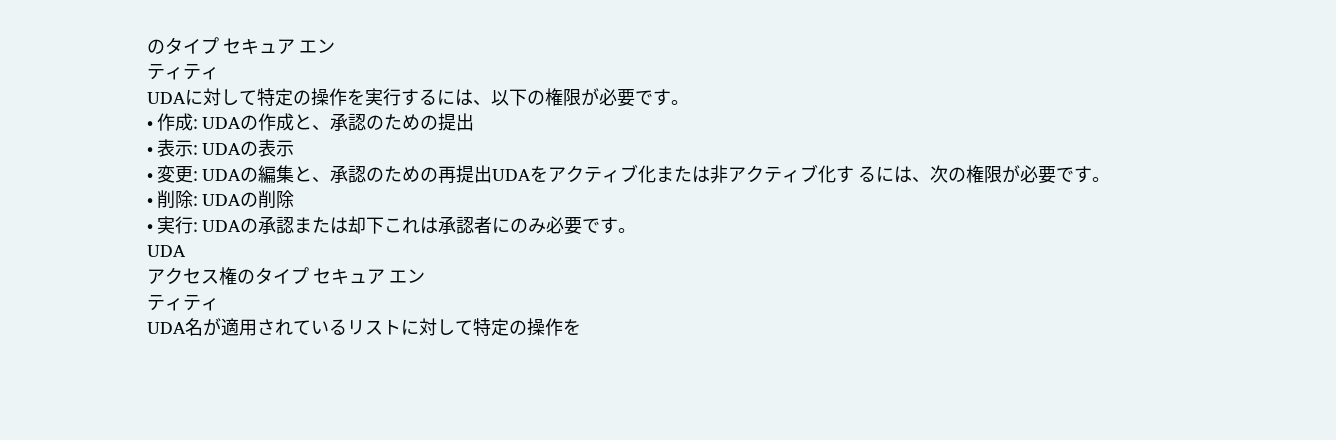のタイプ セキュア エン
ティティ
UDAに対して特定の操作を実行するには、以下の権限が必要です。
• 作成: UDAの作成と、承認のための提出
• 表示: UDAの表示
• 変更: UDAの編集と、承認のための再提出UDAをアクティブ化または非アクティブ化す るには、次の権限が必要です。
• 削除: UDAの削除
• 実行: UDAの承認または却下これは承認者にのみ必要です。
UDA
アクセス権のタイプ セキュア エン
ティティ
UDA名が適用されているリストに対して特定の操作を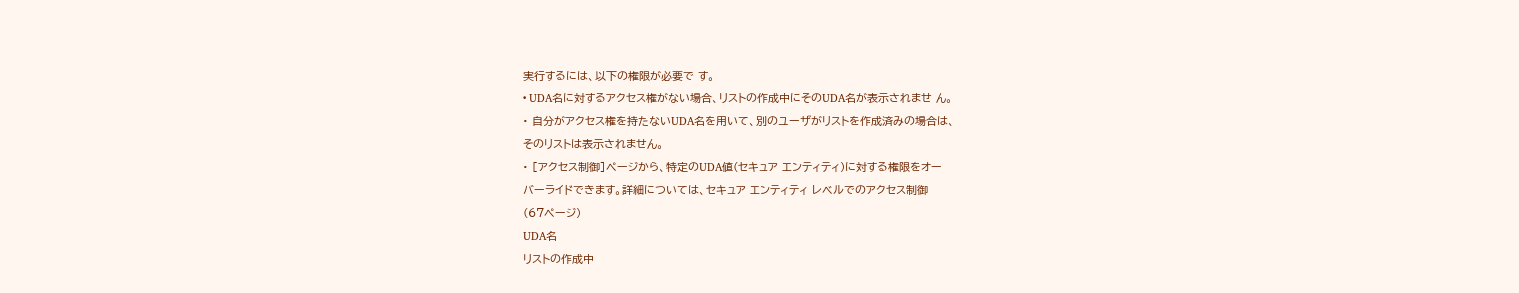実行するには、以下の権限が必要で す。
• UDA名に対するアクセス権がない場合、リストの作成中にそのUDA名が表示されませ ん。
• 自分がアクセス権を持たないUDA名を用いて、別のユーザがリストを作成済みの場合は、
そのリストは表示されません。
• [アクセス制御]ページから、特定のUDA値(セキュア エンティティ)に対する権限をオー
バーライドできます。詳細については、セキュア エンティティ レベルでのアクセス制御
(67ページ)
UDA名
リストの作成中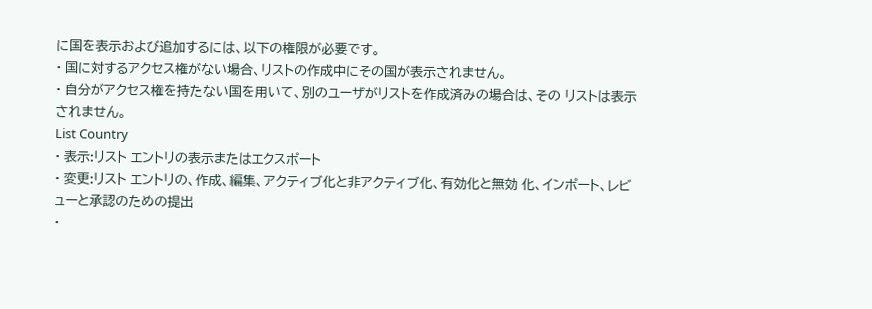に国を表示および追加するには、以下の権限が必要です。
• 国に対するアクセス権がない場合、リストの作成中にその国が表示されません。
• 自分がアクセス権を持たない国を用いて、別のユーザがリストを作成済みの場合は、その リストは表示されません。
List Country
• 表示:リスト エントリの表示またはエクスポート
• 変更:リスト エントリの、作成、編集、アクティブ化と非アクティブ化、有効化と無効 化、インポート、レビューと承認のための提出
•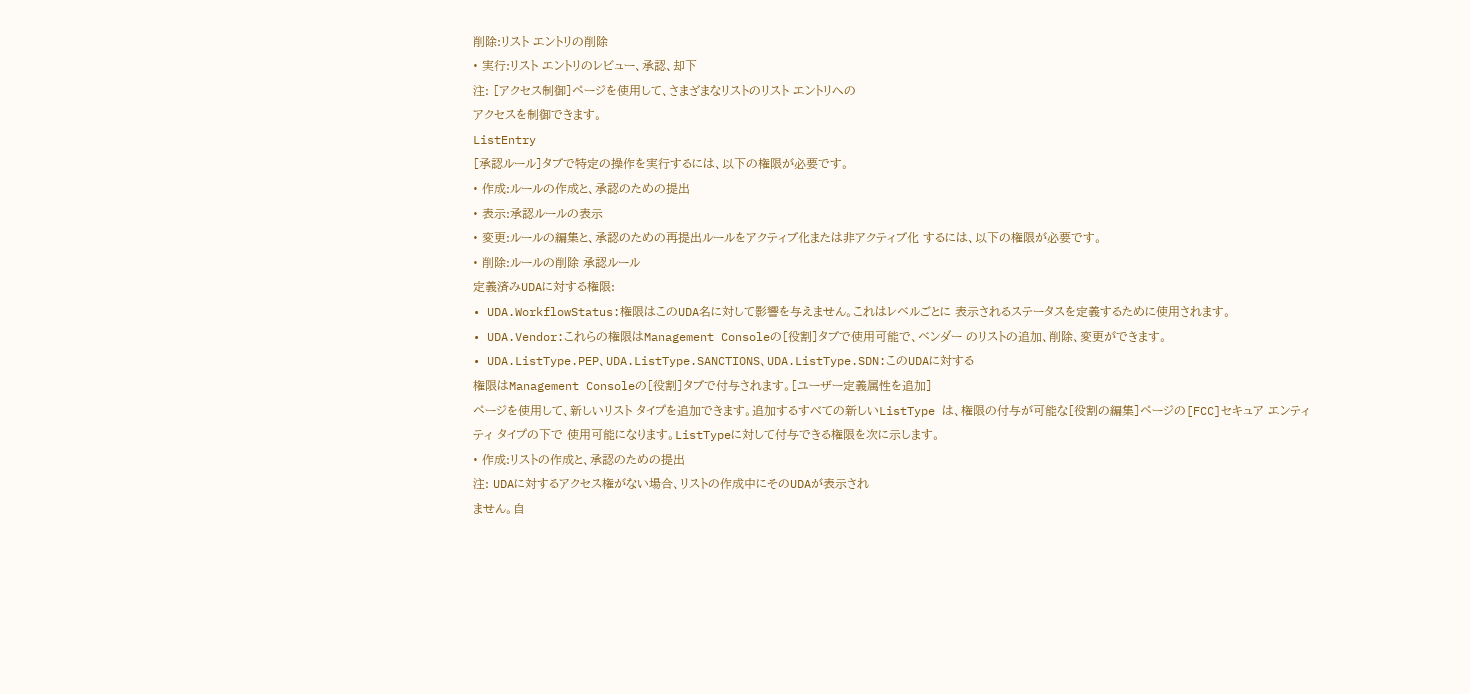削除:リスト エントリの削除
• 実行:リスト エントリのレビュー、承認、却下
注: [アクセス制御]ページを使用して、さまざまなリストのリスト エントリへの
アクセスを制御できます。
ListEntry
[承認ルール]タブで特定の操作を実行するには、以下の権限が必要です。
• 作成:ルールの作成と、承認のための提出
• 表示:承認ルールの表示
• 変更:ルールの編集と、承認のための再提出ルールをアクティブ化または非アクティブ化 するには、以下の権限が必要です。
• 削除:ルールの削除 承認ルール
定義済みUDAに対する権限:
• UDA.WorkflowStatus:権限はこのUDA名に対して影響を与えません。これはレベルごとに 表示されるステータスを定義するために使用されます。
• UDA.Vendor:これらの権限はManagement Consoleの[役割]タブで使用可能で、ベンダー のリストの追加、削除、変更ができます。
• UDA.ListType.PEP、UDA.ListType.SANCTIONS、UDA.ListType.SDN:このUDAに対する
権限はManagement Consoleの[役割]タブで付与されます。[ユーザー定義属性を追加]
ページを使用して、新しいリスト タイプを追加できます。追加するすべての新しいListType は、権限の付与が可能な[役割の編集]ページの[FCC]セキュア エンティティ タイプの下で 使用可能になります。ListTypeに対して付与できる権限を次に示します。
• 作成:リストの作成と、承認のための提出
注: UDAに対するアクセス権がない場合、リストの作成中にそのUDAが表示され
ません。自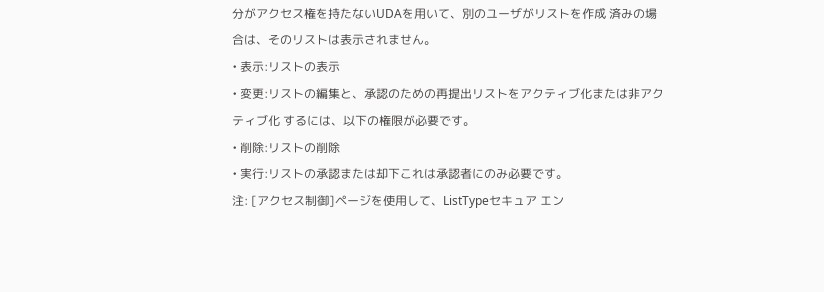分がアクセス権を持たないUDAを用いて、別のユーザがリストを作成 済みの場合は、そのリストは表示されません。
• 表示:リストの表示
• 変更:リストの編集と、承認のための再提出リストをアクティブ化または非アクティブ化 するには、以下の権限が必要です。
• 削除:リストの削除
• 実行:リストの承認または却下これは承認者にのみ必要です。
注: [アクセス制御]ページを使用して、ListTypeセキュア エン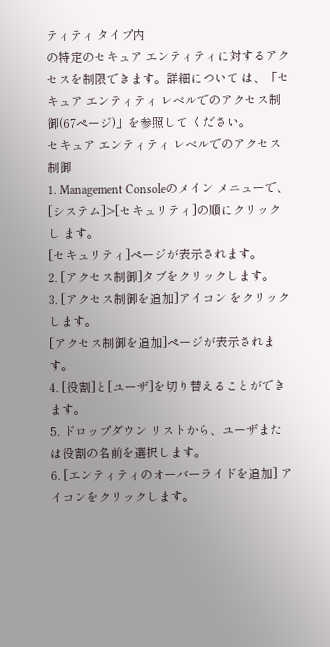ティティ タイプ内
の特定のセキュア エンティティに対するアクセスを制限できます。詳細について は、「セキュア エンティティ レベルでのアクセス制御(67ページ)」を参照して ください。
セキュア エンティティ レベルでのアクセス制御
1. Management Consoleのメイン メニューで、[システム]>[セキュリティ]の順にクリックし ます。
[セキュリティ]ページが表示されます。
2. [アクセス制御]タブをクリックします。
3. [アクセス制御を追加]アイコン をクリックします。
[アクセス制御を追加]ページが表示されます。
4. [役割]と[ユーザ]を切り替えることができます。
5. ドロップダウン リストから、ユーザまたは役割の名前を選択します。
6. [エンティティのオーバーライドを追加] アイコンをクリックします。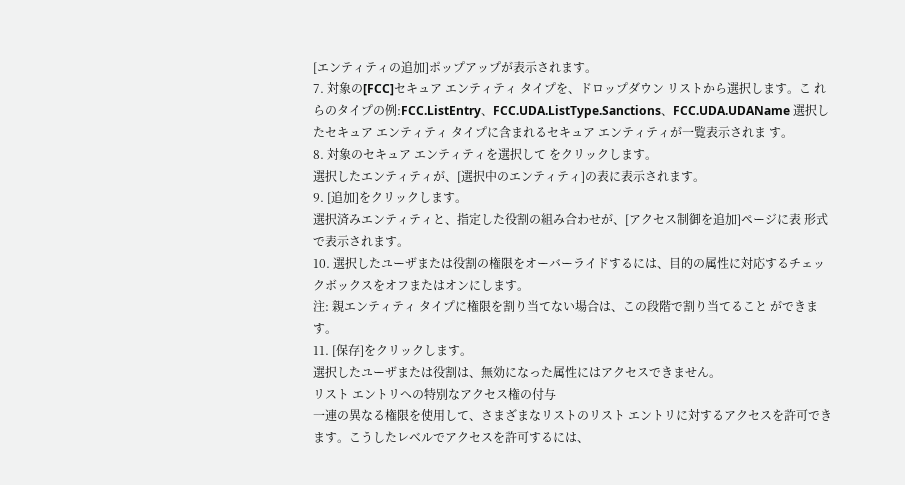[エンティティの追加]ポップアップが表示されます。
7. 対象の[FCC]セキュア エンティティ タイプを、ドロップダウン リストから選択します。こ れらのタイプの例:FCC.ListEntry、FCC.UDA.ListType.Sanctions、FCC.UDA.UDAName 選択したセキュア エンティティ タイプに含まれるセキュア エンティティが一覧表示されま す。
8. 対象のセキュア エンティティを選択して をクリックします。
選択したエンティティが、[選択中のエンティティ]の表に表示されます。
9. [追加]をクリックします。
選択済みエンティティと、指定した役割の組み合わせが、[アクセス制御を追加]ページに表 形式で表示されます。
10. 選択したユーザまたは役割の権限をオーバーライドするには、目的の属性に対応するチェッ クボックスをオフまたはオンにします。
注: 親エンティティ タイプに権限を割り当てない場合は、この段階で割り当てること ができます。
11. [保存]をクリックします。
選択したユーザまたは役割は、無効になった属性にはアクセスできません。
リスト エントリへの特別なアクセス権の付与
一連の異なる権限を使用して、さまざまなリストのリスト エントリに対するアクセスを許可でき ます。こうしたレベルでアクセスを許可するには、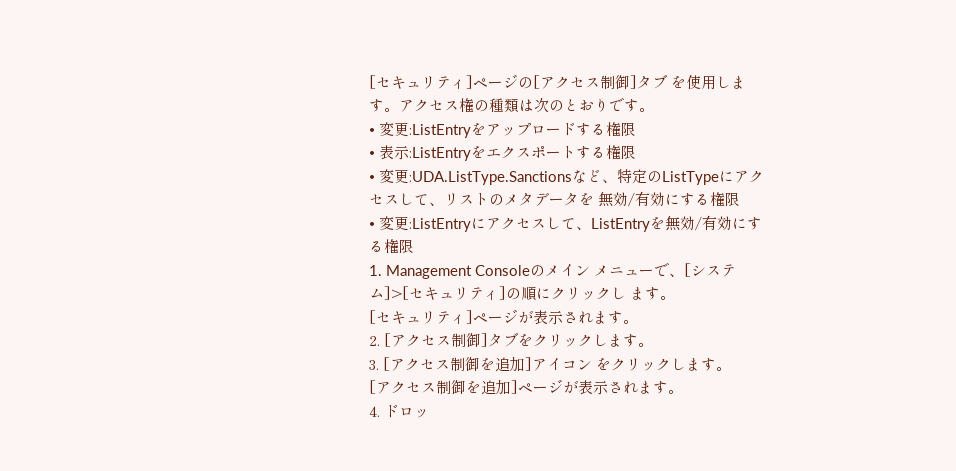[セキュリティ]ページの[アクセス制御]タブ を使用します。アクセス権の種類は次のとおりです。
• 変更:ListEntryをアップロードする権限
• 表示:ListEntryをエクスポートする権限
• 変更:UDA.ListType.Sanctionsなど、特定のListTypeにアクセスして、リストのメタデータを 無効/有効にする権限
• 変更:ListEntryにアクセスして、ListEntryを無効/有効にする権限
1. Management Consoleのメイン メニューで、[システム]>[セキュリティ]の順にクリックし ます。
[セキュリティ]ページが表示されます。
2. [アクセス制御]タブをクリックします。
3. [アクセス制御を追加]アイコン をクリックします。
[アクセス制御を追加]ページが表示されます。
4. ドロッ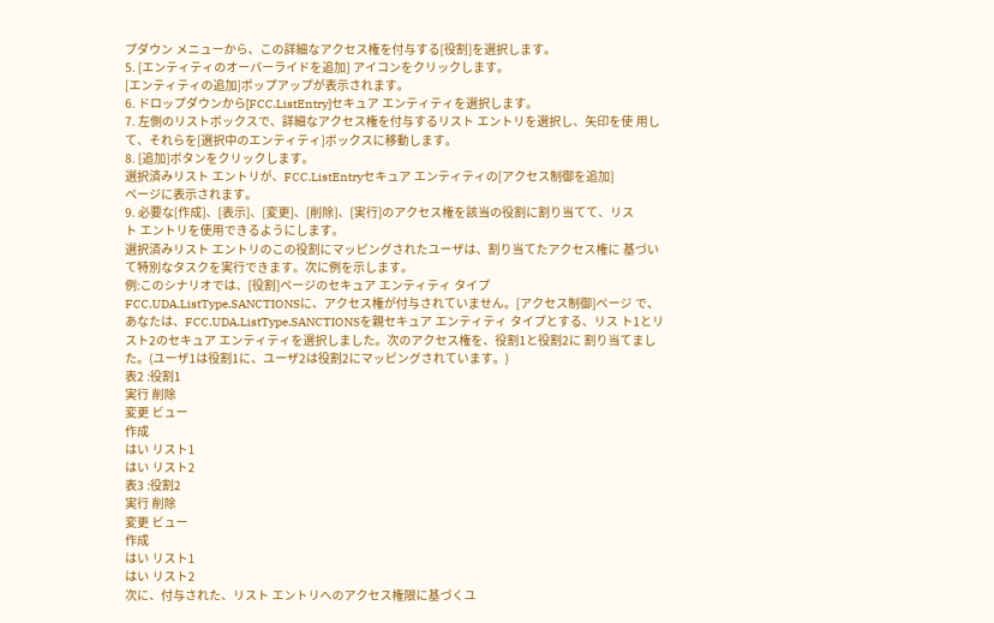プダウン メニューから、この詳細なアクセス権を付与する[役割]を選択します。
5. [エンティティのオーバーライドを追加] アイコンをクリックします。
[エンティティの追加]ポップアップが表示されます。
6. ドロップダウンから[FCC.ListEntry]セキュア エンティティを選択します。
7. 左側のリストボックスで、詳細なアクセス権を付与するリスト エントリを選択し、矢印を使 用して、それらを[選択中のエンティティ]ボックスに移動します。
8. [追加]ボタンをクリックします。
選択済みリスト エントリが、FCC.ListEntryセキュア エンティティの[アクセス制御を追加]
ページに表示されます。
9. 必要な[作成]、[表示]、[変更]、[削除]、[実行]のアクセス権を該当の役割に割り当てて、リス
ト エントリを使用できるようにします。
選択済みリスト エントリのこの役割にマッピングされたユーザは、割り当てたアクセス権に 基づいて特別なタスクを実行できます。次に例を示します。
例:このシナリオでは、[役割]ページのセキュア エンティティ タイプ
FCC.UDA.ListType.SANCTIONSに、アクセス権が付与されていません。[アクセス制御]ページ で、あなたは、FCC.UDA.ListType.SANCTIONSを親セキュア エンティティ タイプとする、リス ト1とリスト2のセキュア エンティティを選択しました。次のアクセス権を、役割1と役割2に 割り当てました。(ユーザ1は役割1に、ユーザ2は役割2にマッピングされています。)
表2 :役割1
実行 削除
変更 ビュー
作成
はい リスト1
はい リスト2
表3 :役割2
実行 削除
変更 ビュー
作成
はい リスト1
はい リスト2
次に、付与された、リスト エントリへのアクセス権限に基づくユ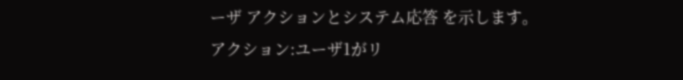ーザ アクションとシステム応答 を示します。
アクション:ユーザ1がリ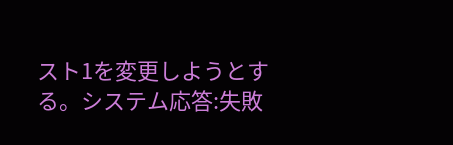スト1を変更しようとする。システム応答:失敗